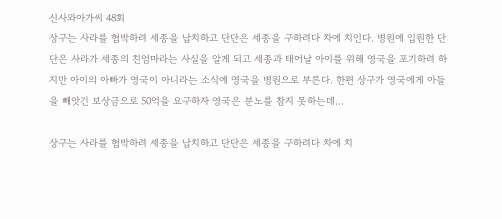신사와아가씨 48회
상구는 사라를 협박하려 세종을 납치하고 단단은 세종을 구하려다 차에 치인다. 병원에 입원한 단단은 사라가 세종의 친엄마라는 사실을 알게 되고 세종과 태어날 아이를 위해 영국을 포기하려 하지만 아이의 아빠가 영국이 아니라는 소식에 영국을 병원으로 부른다. 한편 상구가 영국에게 아들을 빼앗긴 보상금으로 50억을 요구하자 영국은 분노를 참지 못하는데...

상구는 사라를 협박하려 세종을 납치하고 단단은 세종을 구하려다 차에 치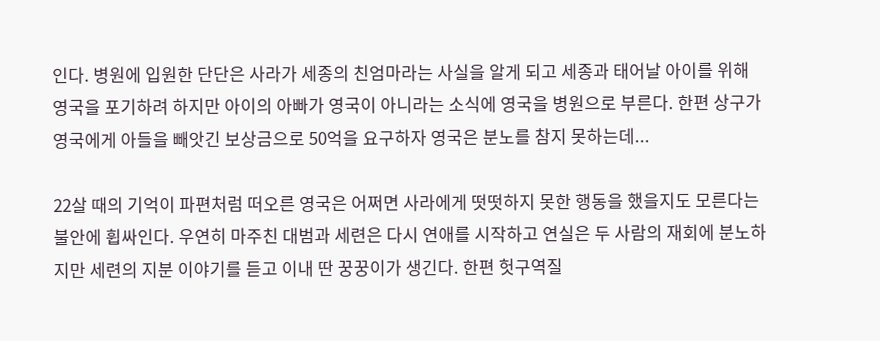인다. 병원에 입원한 단단은 사라가 세종의 친엄마라는 사실을 알게 되고 세종과 태어날 아이를 위해 영국을 포기하려 하지만 아이의 아빠가 영국이 아니라는 소식에 영국을 병원으로 부른다. 한편 상구가 영국에게 아들을 빼앗긴 보상금으로 50억을 요구하자 영국은 분노를 참지 못하는데...

22살 때의 기억이 파편처럼 떠오른 영국은 어쩌면 사라에게 떳떳하지 못한 행동을 했을지도 모른다는 불안에 휩싸인다. 우연히 마주친 대범과 세련은 다시 연애를 시작하고 연실은 두 사람의 재회에 분노하지만 세련의 지분 이야기를 듣고 이내 딴 꿍꿍이가 생긴다. 한편 헛구역질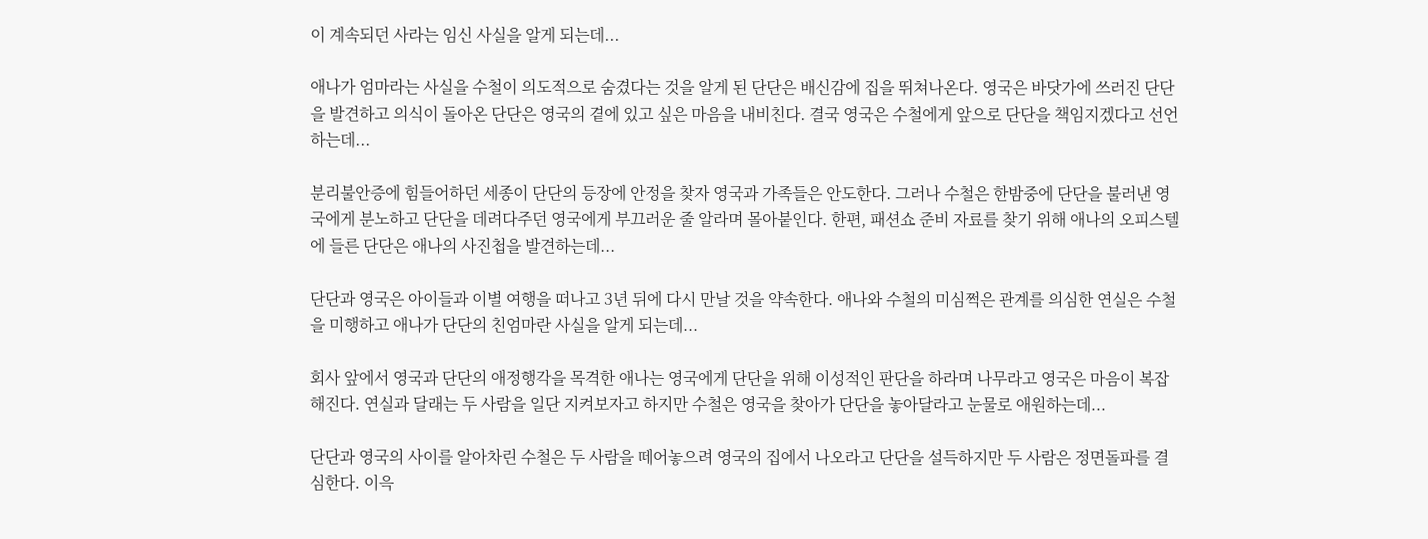이 계속되던 사라는 임신 사실을 알게 되는데...

애나가 엄마라는 사실을 수철이 의도적으로 숨겼다는 것을 알게 된 단단은 배신감에 집을 뛰쳐나온다. 영국은 바닷가에 쓰러진 단단을 발견하고 의식이 돌아온 단단은 영국의 곁에 있고 싶은 마음을 내비친다. 결국 영국은 수철에게 앞으로 단단을 책임지겠다고 선언하는데...

분리불안증에 힘들어하던 세종이 단단의 등장에 안정을 찾자 영국과 가족들은 안도한다. 그러나 수철은 한밤중에 단단을 불러낸 영국에게 분노하고 단단을 데려다주던 영국에게 부끄러운 줄 알라며 몰아붙인다. 한편, 패션쇼 준비 자료를 찾기 위해 애나의 오피스텔에 들른 단단은 애나의 사진첩을 발견하는데...

단단과 영국은 아이들과 이별 여행을 떠나고 3년 뒤에 다시 만날 것을 약속한다. 애나와 수철의 미심쩍은 관계를 의심한 연실은 수철을 미행하고 애나가 단단의 친엄마란 사실을 알게 되는데...

회사 앞에서 영국과 단단의 애정행각을 목격한 애나는 영국에게 단단을 위해 이성적인 판단을 하라며 나무라고 영국은 마음이 복잡해진다. 연실과 달래는 두 사람을 일단 지켜보자고 하지만 수철은 영국을 찾아가 단단을 놓아달라고 눈물로 애원하는데...

단단과 영국의 사이를 알아차린 수철은 두 사람을 떼어놓으려 영국의 집에서 나오라고 단단을 설득하지만 두 사람은 정면돌파를 결심한다. 이윽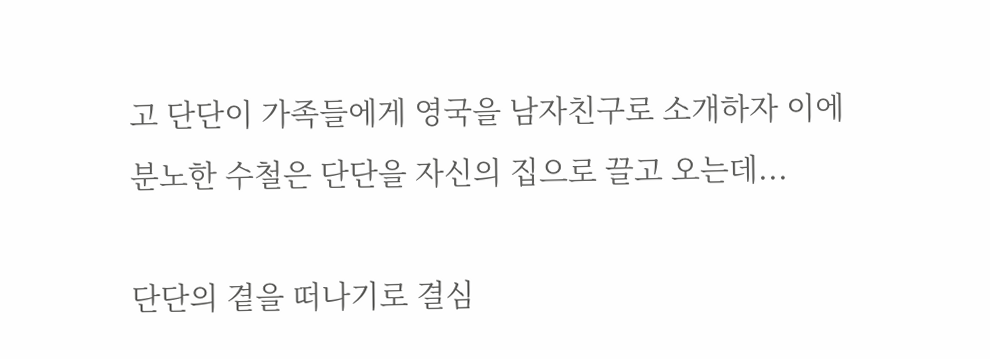고 단단이 가족들에게 영국을 남자친구로 소개하자 이에 분노한 수철은 단단을 자신의 집으로 끌고 오는데...

단단의 곁을 떠나기로 결심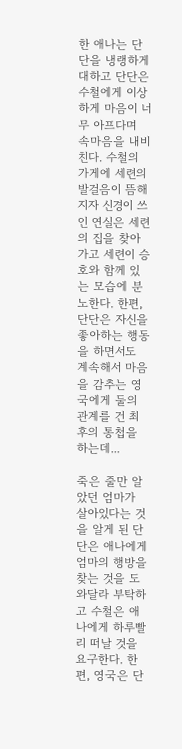한 애나는 단단을 냉랭하게 대하고 단단은 수철에게 이상하게 마음이 너무 아프다며 속마음을 내비친다. 수철의 가게에 세련의 발걸음이 뜸해지자 신경이 쓰인 연실은 세련의 집을 찾아가고 세련이 승호와 함께 있는 모습에 분노한다. 한편, 단단은 자신을 좋아하는 행동을 하면서도 계속해서 마음을 감추는 영국에게 둘의 관계를 건 최후의 통첩을 하는데...

죽은 줄만 알았던 엄마가 살아있다는 것을 알게 된 단단은 애나에게 엄마의 행방을 찾는 것을 도와달라 부탁하고 수철은 애나에게 하루빨리 떠날 것을 요구한다. 한편, 영국은 단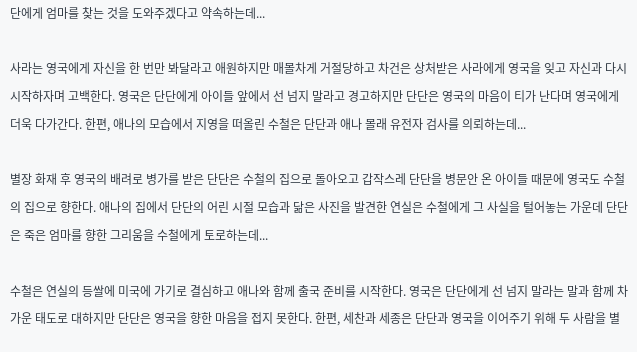단에게 엄마를 찾는 것을 도와주겠다고 약속하는데...

사라는 영국에게 자신을 한 번만 봐달라고 애원하지만 매몰차게 거절당하고 차건은 상처받은 사라에게 영국을 잊고 자신과 다시 시작하자며 고백한다. 영국은 단단에게 아이들 앞에서 선 넘지 말라고 경고하지만 단단은 영국의 마음이 티가 난다며 영국에게 더욱 다가간다. 한편, 애나의 모습에서 지영을 떠올린 수철은 단단과 애나 몰래 유전자 검사를 의뢰하는데...

별장 화재 후 영국의 배려로 병가를 받은 단단은 수철의 집으로 돌아오고 갑작스레 단단을 병문안 온 아이들 때문에 영국도 수철의 집으로 향한다. 애나의 집에서 단단의 어린 시절 모습과 닮은 사진을 발견한 연실은 수철에게 그 사실을 털어놓는 가운데 단단은 죽은 엄마를 향한 그리움을 수철에게 토로하는데...

수철은 연실의 등쌀에 미국에 가기로 결심하고 애나와 함께 출국 준비를 시작한다. 영국은 단단에게 선 넘지 말라는 말과 함께 차가운 태도로 대하지만 단단은 영국을 향한 마음을 접지 못한다. 한편, 세찬과 세종은 단단과 영국을 이어주기 위해 두 사람을 별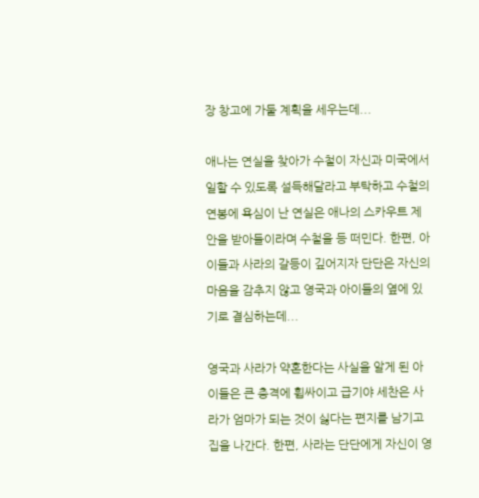장 창고에 가둘 계획을 세우는데...

애나는 연실을 찾아가 수철이 자신과 미국에서 일할 수 있도록 설득해달라고 부탁하고 수철의 연봉에 욕심이 난 연실은 애나의 스카우트 제안을 받아들이라며 수철을 등 떠민다. 한편, 아이들과 사라의 갈등이 깊어지자 단단은 자신의 마음을 감추지 않고 영국과 아이들의 옆에 있기로 결심하는데...

영국과 사라가 약혼한다는 사실을 알게 된 아이들은 큰 충격에 휩싸이고 급기야 세찬은 사라가 엄마가 되는 것이 싫다는 편지를 남기고 집을 나간다. 한편, 사라는 단단에게 자신이 영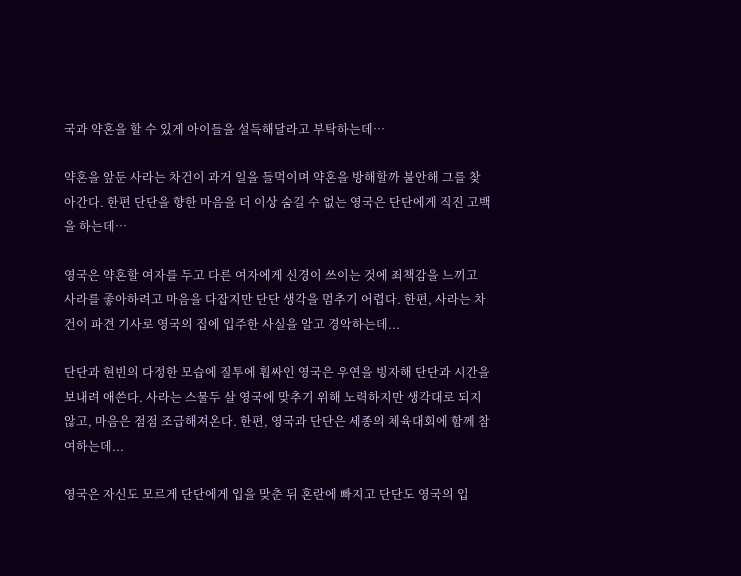국과 약혼을 할 수 있게 아이들을 설득해달라고 부탁하는데…

약혼을 앞둔 사라는 차건이 과거 일을 들먹이며 약혼을 방해할까 불안해 그를 찾아간다. 한편 단단을 향한 마음을 더 이상 숨길 수 없는 영국은 단단에게 직진 고백을 하는데…

영국은 약혼할 여자를 두고 다른 여자에게 신경이 쓰이는 것에 죄책감을 느끼고 사라를 좋아하려고 마음을 다잡지만 단단 생각을 멈추기 어렵다. 한편, 사라는 차건이 파견 기사로 영국의 집에 입주한 사실을 알고 경악하는데...

단단과 현빈의 다정한 모습에 질투에 휩싸인 영국은 우연을 빙자해 단단과 시간을 보내려 애쓴다. 사라는 스물두 살 영국에 맞추기 위해 노력하지만 생각대로 되지 않고, 마음은 점점 조급해져온다. 한편, 영국과 단단은 세종의 체육대회에 함께 참여하는데...

영국은 자신도 모르게 단단에게 입을 맞춘 뒤 혼란에 빠지고 단단도 영국의 입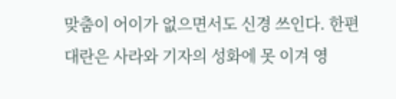맞춤이 어이가 없으면서도 신경 쓰인다. 한편 대란은 사라와 기자의 성화에 못 이겨 영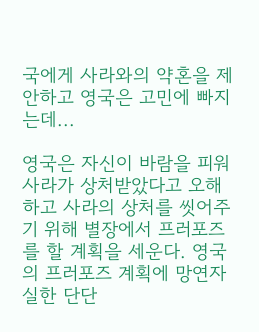국에게 사라와의 약혼을 제안하고 영국은 고민에 빠지는데...

영국은 자신이 바람을 피워 사라가 상처받았다고 오해하고 사라의 상처를 씻어주기 위해 별장에서 프러포즈를 할 계획을 세운다. 영국의 프러포즈 계획에 망연자실한 단단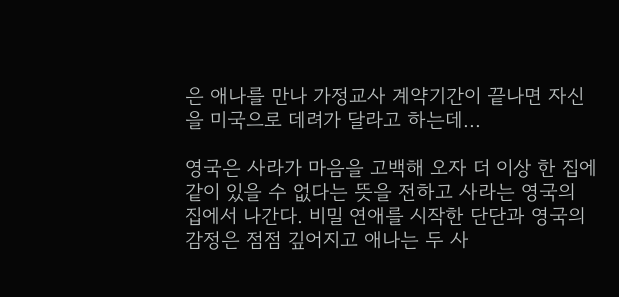은 애나를 만나 가정교사 계약기간이 끝나면 자신을 미국으로 데려가 달라고 하는데...

영국은 사라가 마음을 고백해 오자 더 이상 한 집에 같이 있을 수 없다는 뜻을 전하고 사라는 영국의 집에서 나간다. 비밀 연애를 시작한 단단과 영국의 감정은 점점 깊어지고 애나는 두 사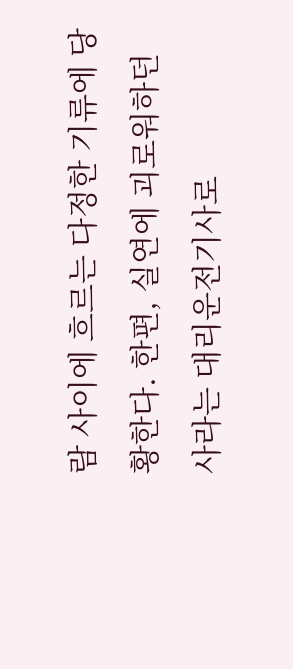람 사이에 흐르는 다정한 기류에 당황한다. 한편, 실연에 괴로워하던 사라는 대리운전기사로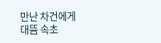만난 차건에게 대뜸 속초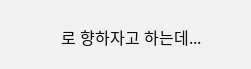로 향하자고 하는데...